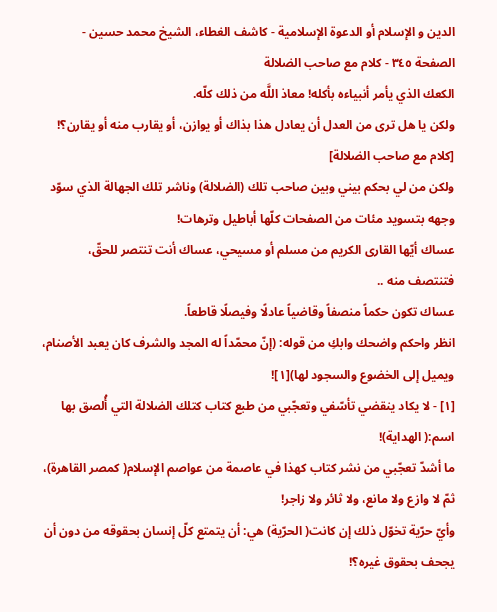الدين و الإسلام أو الدعوة الإسلامية - كاشف الغطاء، الشيخ محمد حسين - الصفحة ٣٤٥ - كلام مع صاحب الضلالة
الكعك الذي يأمر أنبياءه بأكله! معاذ اللَّه من ذلك كلّه.
ولكن يا هل ترى من العدل أن يعادل هذا بذاك أو يوازن، أو يقارب منه أو يقارن؟!
[كلام مع صاحب الضلالة]
ولكن من لي بحكم بيني وبين صاحب تلك (الضلالة) وناشر تلك الجهالة الذي سوّد وجهه بتسويد مئات من الصفحات كلّها أباطيل وترهات!
عساك أيّها القارى الكريم من مسلم أو مسيحي، عساك أنت تنتصر للحقّ، فتنتصف منه ..
عساك تكون حكماً منصفاً وقاضياً عادلًا وفيصلًا قاطعاً.
انظر واحكم واضحك وابكِ من قوله: (إنّ محمّداً له المجد والشرف كان يعبد الأصنام، ويميل إلى الخضوع والسجود لها)[١]!
[١] - لا يكاد ينقضي تأسّفي وتعجّبي من طبع كتاب كتلك الضلالة التي أُلصق بها اسم:( الهداية)!
ما أشدّ تعجّبي من نشر كتاب كهذا في عاصمة من عواصم الإسلام( كمصر القاهرة)، ثمّ لا وازع ولا مانع، ولا ثائر ولا زاجر!
وأيّ حرّية تخوّل ذلك إن كانت( الحرّية) هي: أن يتمتع كلّ إنسان بحقوقه من دون أن يجحف بحقوق غيره؟!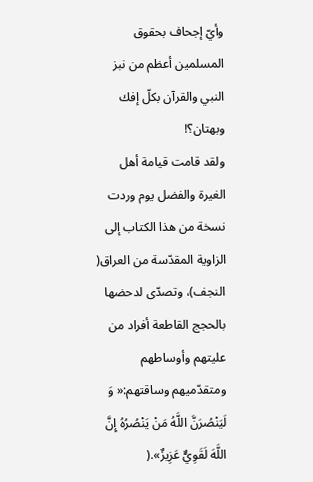وأيّ إجحاف بحقوق المسلمين أعظم من نبز النبي والقرآن بكلّ إفك وبهتان؟!
ولقد قامت قيامة أهل الغيرة والفضل يوم وردت نسخة من هذا الكتاب إلى الزاوية المقدّسة من العراق( النجف)، وتصدّى لدحضها بالحجج القاطعة أفراد من عليتهم وأوساطهم ومتقدّميهم وساقتهم:« وَ لَيَنْصُرَنَّ اللَّهُ مَنْ يَنْصُرُهُ إِنَّ اللَّهَ لَقَوِيٌّ عَزِيزٌ».(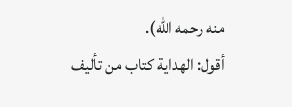منه رحمه الله).
أقول: الهداية كتاب من تأليف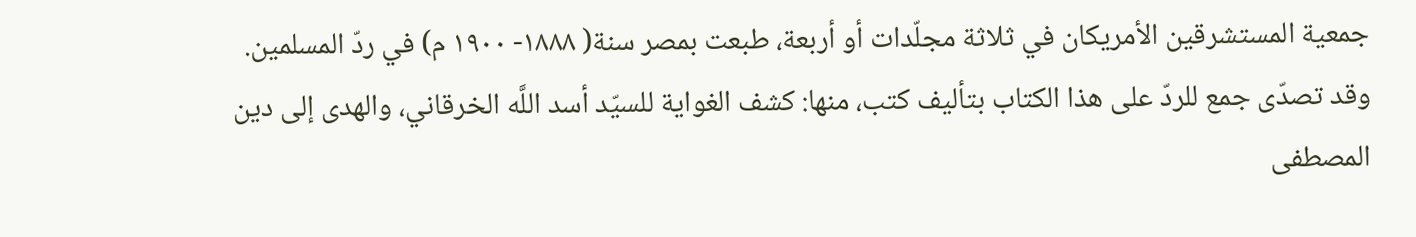جمعية المستشرقين الأمريكان في ثلاثة مجلّدات أو أربعة، طبعت بمصر سنة( ١٨٨٨- ١٩٠٠ م) في ردّ المسلمين.
وقد تصدّى جمع للردّ على هذا الكتاب بتأليف كتب، منها: كشف الغواية للسيّد أسد اللَّه الخرقاني، والهدى إلى دين المصطفى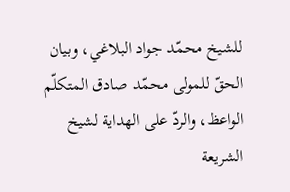للشيخ محمّد جواد البلاغي، وبيان الحقّ للمولى محمّد صادق المتكلّم الواعظ، والردّ على الهداية لشيخ الشريعة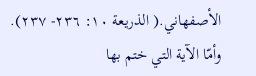الأصفهاني.( الذريعة ١٠: ٢٣٦- ٢٣٧).
وأمّا الآية التي ختم بها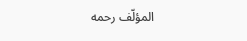المؤلّف رحمه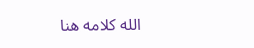الله كلامه هنا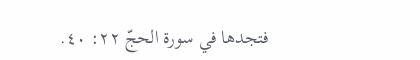فتجدها في سورة الحجّ ٢٢: ٤٠.